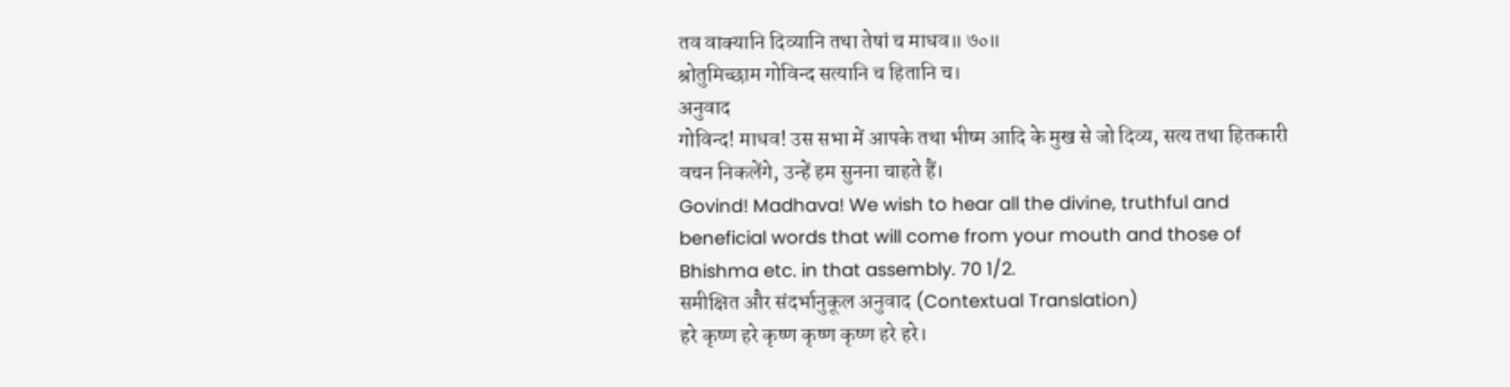तव वाक्यानि दिव्यानि तथा तेषां च माधव॥ ७०॥
श्रोतुमिच्छाम गोविन्द सत्यानि च हितानि च।
अनुवाद
गोविन्द! माधव! उस सभा में आपके तथा भीष्म आदि के मुख से जो दिव्य, सत्य तथा हितकारी वचन निकलेंगे, उन्हें हम सुनना चाहते हैं।
Govind! Madhava! We wish to hear all the divine, truthful and beneficial words that will come from your mouth and those of Bhishma etc. in that assembly. 70 1/2.
समीक्षित और संदर्भानुकूल अनुवाद (Contextual Translation)
हरे कृष्ण हरे कृष्ण कृष्ण कृष्ण हरे हरे।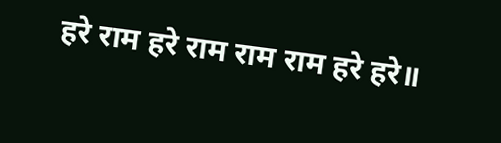हरे राम हरे राम राम राम हरे हरे॥